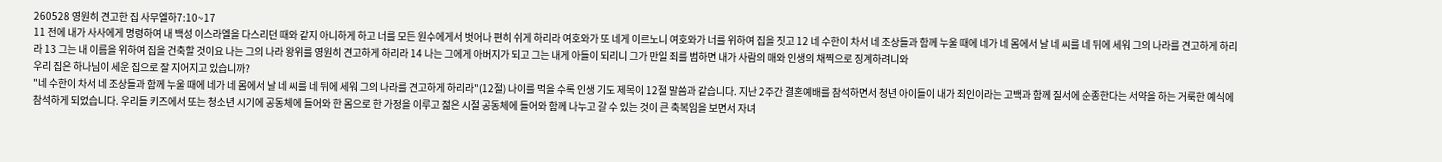260528 영원히 견고한 집 사무엘하7:10~17
11 전에 내가 사사에게 명령하여 내 백성 이스라엘을 다스리던 때와 같지 아니하게 하고 너를 모든 원수에게서 벗어나 편히 쉬게 하리라 여호와가 또 네게 이르노니 여호와가 너를 위하여 집을 짓고 12 네 수한이 차서 네 조상들과 함께 누울 때에 네가 네 몸에서 날 네 씨를 네 뒤에 세워 그의 나라를 견고하게 하리라 13 그는 내 이름을 위하여 집을 건축할 것이요 나는 그의 나라 왕위를 영원히 견고하게 하리라 14 나는 그에게 아버지가 되고 그는 내게 아들이 되리니 그가 만일 죄를 범하면 내가 사람의 매와 인생의 채찍으로 징계하려니와
우리 집은 하나님이 세운 집으로 잘 지어지고 있습니까?
"네 수한이 차서 네 조상들과 함께 누울 때에 네가 네 몸에서 날 네 씨를 네 뒤에 세워 그의 나라를 견고하게 하리라"(12절) 나이를 먹을 수록 인생 기도 제목이 12절 말씀과 같습니다. 지난 2주간 결혼예배를 참석하면서 청년 아이들이 내가 죄인이라는 고백과 함께 질서에 순종한다는 서약을 하는 거룩한 예식에 참석하게 되었습니다. 우리들 키즈에서 또는 청소년 시기에 공동체에 들어와 한 몸으로 한 가정을 이루고 젊은 시절 공동체에 들어와 함께 나누고 갈 수 있는 것이 큰 축복임을 보면서 자녀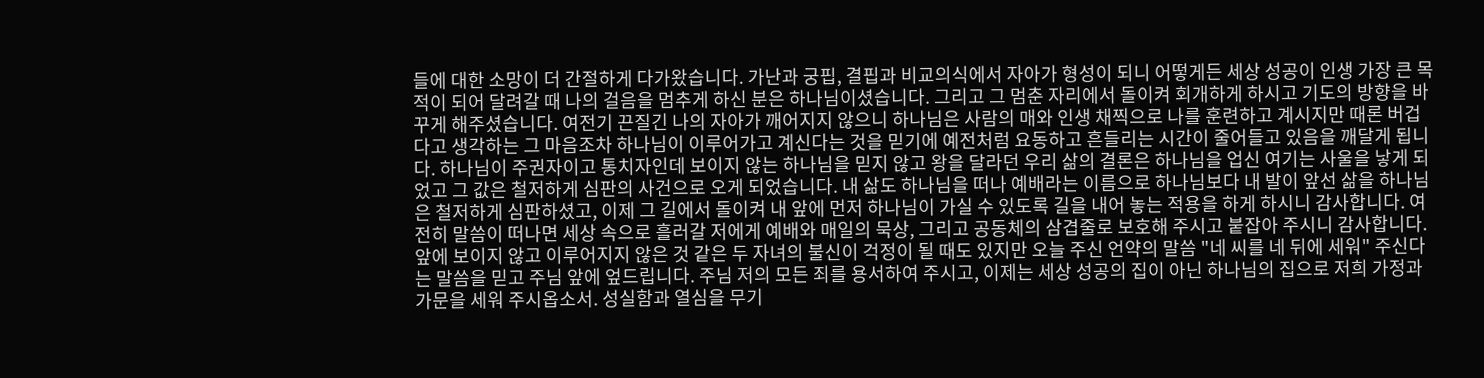들에 대한 소망이 더 간절하게 다가왔습니다. 가난과 궁핍, 결핍과 비교의식에서 자아가 형성이 되니 어떻게든 세상 성공이 인생 가장 큰 목적이 되어 달려갈 때 나의 걸음을 멈추게 하신 분은 하나님이셨습니다. 그리고 그 멈춘 자리에서 돌이켜 회개하게 하시고 기도의 방향을 바꾸게 해주셨습니다. 여전기 끈질긴 나의 자아가 깨어지지 않으니 하나님은 사람의 매와 인생 채찍으로 나를 훈련하고 계시지만 때론 버겁다고 생각하는 그 마음조차 하나님이 이루어가고 계신다는 것을 믿기에 예전처럼 요동하고 흔들리는 시간이 줄어들고 있음을 깨달게 됩니다. 하나님이 주권자이고 통치자인데 보이지 않는 하나님을 믿지 않고 왕을 달라던 우리 삶의 결론은 하나님을 업신 여기는 사울을 낳게 되었고 그 값은 철저하게 심판의 사건으로 오게 되었습니다. 내 삶도 하나님을 떠나 예배라는 이름으로 하나님보다 내 발이 앞선 삶을 하나님은 철저하게 심판하셨고, 이제 그 길에서 돌이켜 내 앞에 먼저 하나님이 가실 수 있도록 길을 내어 놓는 적용을 하게 하시니 감사합니다. 여전히 말씀이 떠나면 세상 속으로 흘러갈 저에게 예배와 매일의 묵상, 그리고 공동체의 삼겹줄로 보호해 주시고 붙잡아 주시니 감사합니다. 앞에 보이지 않고 이루어지지 않은 것 같은 두 자녀의 불신이 걱정이 될 때도 있지만 오늘 주신 언약의 말씀 "네 씨를 네 뒤에 세워" 주신다는 말씀을 믿고 주님 앞에 엎드립니다. 주님 저의 모든 죄를 용서하여 주시고, 이제는 세상 성공의 집이 아닌 하나님의 집으로 저희 가정과 가문을 세워 주시옵소서. 성실함과 열심을 무기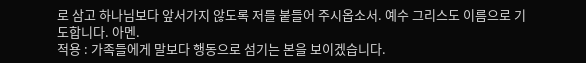로 삼고 하나님보다 앞서가지 않도록 저를 붙들어 주시옵소서. 예수 그리스도 이름으로 기도합니다. 아멘.
적용 : 가족들에게 말보다 행동으로 섬기는 본을 보이겠습니다.